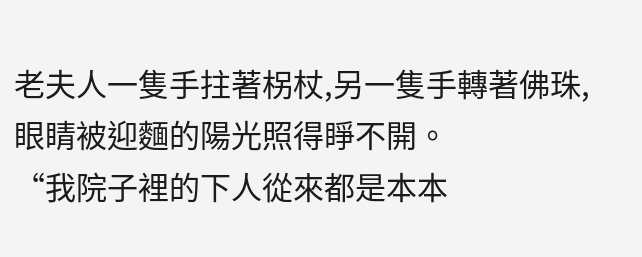老夫人一隻手拄著柺杖,另一隻手轉著佛珠,眼睛被迎麵的陽光照得睜不開。
“我院子裡的下人從來都是本本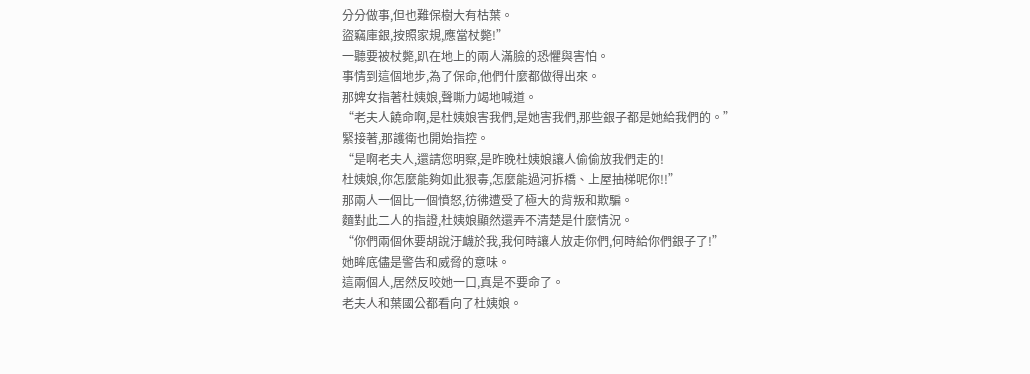分分做事,但也難保樹大有枯葉。
盜竊庫銀,按照家規,應當杖斃!”
一聽要被杖斃,趴在地上的兩人滿臉的恐懼與害怕。
事情到這個地步,為了保命,他們什麼都做得出來。
那婢女指著杜姨娘,聲嘶力竭地喊道。
“老夫人饒命啊,是杜姨娘害我們,是她害我們,那些銀子都是她給我們的。”
緊接著,那護衛也開始指控。
“是啊老夫人,還請您明察,是昨晚杜姨娘讓人偷偷放我們走的!
杜姨娘,你怎麼能夠如此狠毒,怎麼能過河拆橋、上屋抽梯呢你!!”
那兩人一個比一個憤怒,彷彿遭受了極大的背叛和欺騙。
麵對此二人的指證,杜姨娘顯然還弄不清楚是什麼情況。
“你們兩個休要胡說汙衊於我,我何時讓人放走你們,何時給你們銀子了!”
她眸底儘是警告和威脅的意味。
這兩個人,居然反咬她一口,真是不要命了。
老夫人和葉國公都看向了杜姨娘。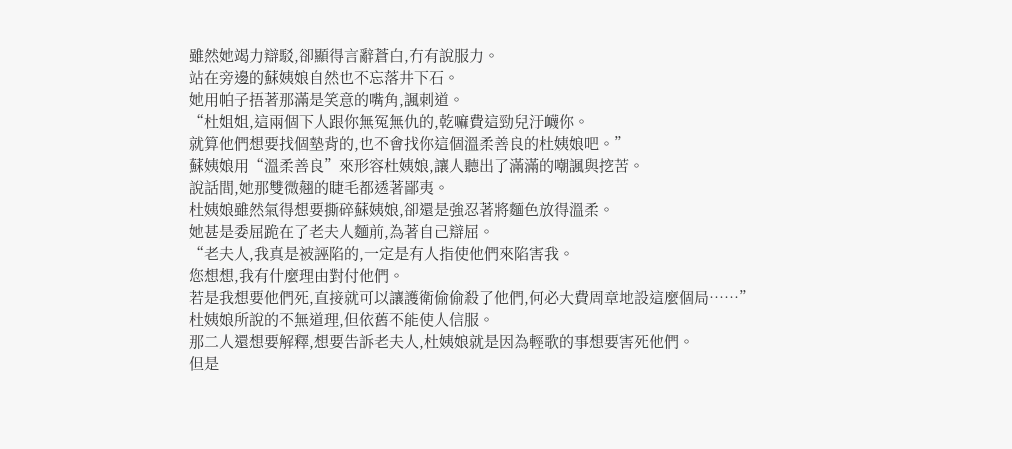雖然她竭力辯駁,卻顯得言辭蒼白,冇有說服力。
站在旁邊的蘇姨娘自然也不忘落井下石。
她用帕子捂著那滿是笑意的嘴角,諷刺道。
“杜姐姐,這兩個下人跟你無冤無仇的,乾嘛費這勁兒汙衊你。
就算他們想要找個墊背的,也不會找你這個溫柔善良的杜姨娘吧。”
蘇姨娘用“溫柔善良”來形容杜姨娘,讓人聽出了滿滿的嘲諷與挖苦。
說話間,她那雙微翹的睫毛都透著鄙夷。
杜姨娘雖然氣得想要撕碎蘇姨娘,卻還是強忍著將麵色放得溫柔。
她甚是委屈跪在了老夫人麵前,為著自己辯屈。
“老夫人,我真是被誣陷的,一定是有人指使他們來陷害我。
您想想,我有什麼理由對付他們。
若是我想要他們死,直接就可以讓護衛偷偷殺了他們,何必大費周章地設這麼個局……”
杜姨娘所說的不無道理,但依舊不能使人信服。
那二人還想要解釋,想要告訴老夫人,杜姨娘就是因為輕歌的事想要害死他們。
但是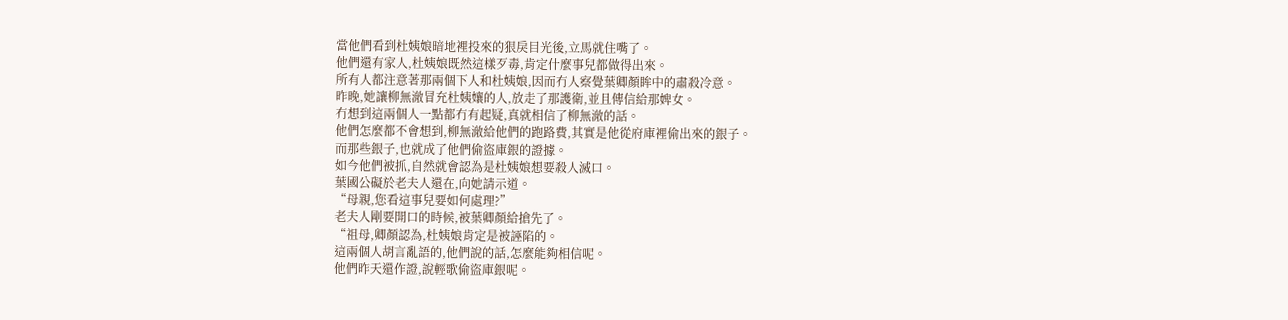當他們看到杜姨娘暗地裡投來的狠戾目光後,立馬就住嘴了。
他們還有家人,杜姨娘既然這樣歹毒,肯定什麼事兒都做得出來。
所有人都注意著那兩個下人和杜姨娘,因而冇人察覺葉卿顏眸中的肅殺冷意。
昨晚,她讓柳無澈冒充杜姨孃的人,放走了那護衛,並且傳信給那婢女。
冇想到這兩個人一點都冇有起疑,真就相信了柳無澈的話。
他們怎麼都不會想到,柳無澈給他們的跑路費,其實是他從府庫裡偷出來的銀子。
而那些銀子,也就成了他們偷盜庫銀的證據。
如今他們被抓,自然就會認為是杜姨娘想要殺人滅口。
葉國公礙於老夫人還在,向她請示道。
“母親,您看這事兒要如何處理?”
老夫人剛要開口的時候,被葉卿顏給搶先了。
“祖母,卿顏認為,杜姨娘肯定是被誣陷的。
這兩個人胡言亂語的,他們說的話,怎麼能夠相信呢。
他們昨天還作證,說輕歌偷盜庫銀呢。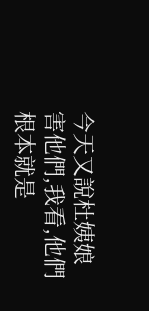今天又說杜姨娘害他們,我看,他們根本就是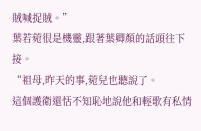賊喊捉賊。”
葉若菀很是機靈,跟著葉卿顏的話頭往下接。
“祖母,昨天的事,菀兒也聽說了。
這個護衛還恬不知恥地說他和輕歌有私情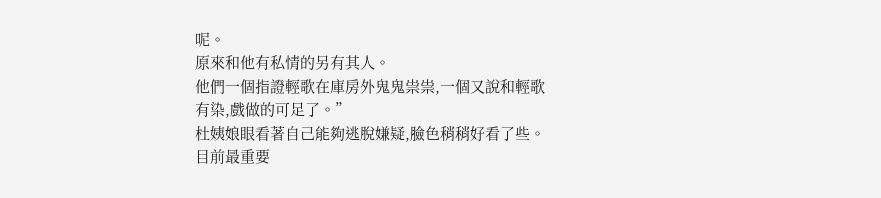呢。
原來和他有私情的另有其人。
他們一個指證輕歌在庫房外鬼鬼祟祟,一個又說和輕歌有染,戲做的可足了。”
杜姨娘眼看著自己能夠逃脫嫌疑,臉色稍稍好看了些。
目前最重要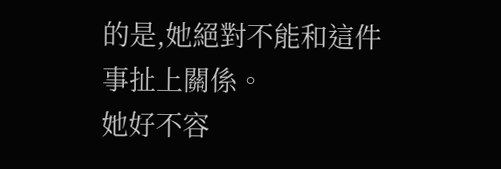的是,她絕對不能和這件事扯上關係。
她好不容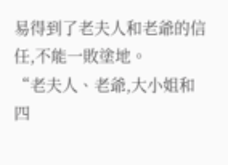易得到了老夫人和老爺的信任,不能一敗塗地。
“老夫人、老爺,大小姐和四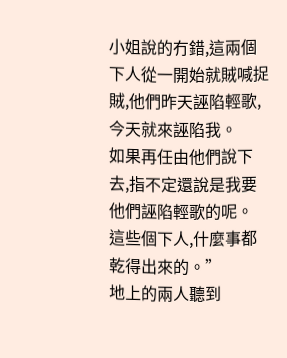小姐說的冇錯,這兩個下人從一開始就賊喊捉賊,他們昨天誣陷輕歌,今天就來誣陷我。
如果再任由他們說下去,指不定還說是我要他們誣陷輕歌的呢。
這些個下人,什麼事都乾得出來的。”
地上的兩人聽到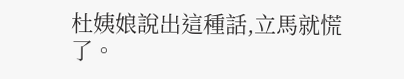杜姨娘說出這種話,立馬就慌了。